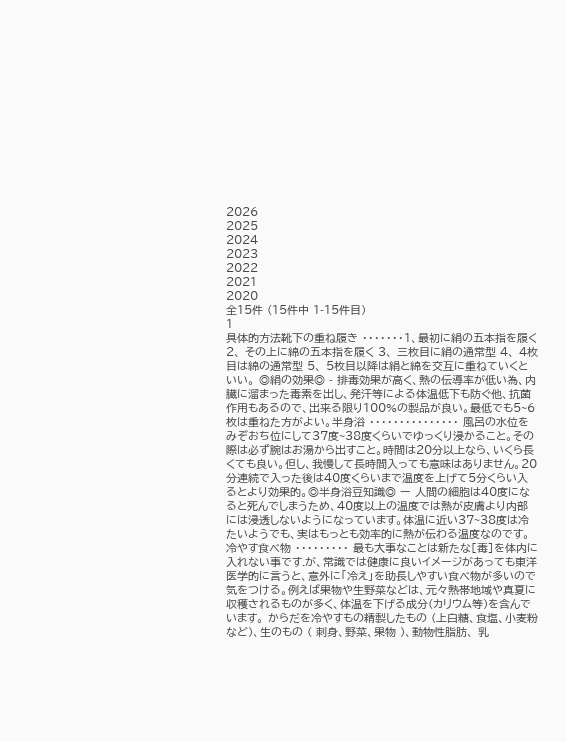2026
2025
2024
2023
2022
2021
2020
全15件 (15件中 1-15件目)
1
具体的方法靴下の重ね履き ・・・・・・・1、最初に絹の五本指を履く 2、 その上に綿の五本指を履く 3、 三枚目に絹の通常型 4、 4枚目は綿の通常型 5、 5枚目以降は絹と綿を交互に重ねていくといい。 ◎絹の効果◎ - 排毒効果が高く、熱の伝導率が低い為、内臓に溜まった毒素を出し、発汗等による体温低下も防ぐ他、抗菌 作用もあるので、出来る限り100%の製品が良い。最低でも5~6枚は重ねた方がよい。半身浴 ・・・・・・・・・・・・・・・ 風呂の水位をみぞおち位にして37度~38度くらいでゆっくり浸かること。その際は必ず腕はお湯から出すこと。時間は20分以上なら、いくら長くても良い。但し、我慢して長時間入っても意味はありません。20分連続で入った後は40度くらいまで温度を上げて5分くらい入るとより効果的。◎半身浴豆知識◎ ー 人間の細胞は40度になると死んでしまうため、40度以上の温度では熱が皮膚より内部には浸透しないようになっています。体温に近い37~38度は冷たいようでも、実はもっとも効率的に熱が伝わる温度なのです。冷やす食べ物 ・・・・・・・・・ 最も大事なことは新たな[毒]を体内に入れない事です.が、常識では健康に良いイメージがあっても東洋医学的に言うと、意外に「冷え」を助長しやすい食べ物が多いので気をつける。例えば果物や生野菜などは、元々熱帯地域や真夏に収穫されるものが多く、体温を下げる成分(カリウム等)を含んでいます。 からだを冷やすもの精製したもの (上白糖、食塩、小麦粉など)、生のもの ( 刺身、野菜、果物 )、動物性脂肪、 乳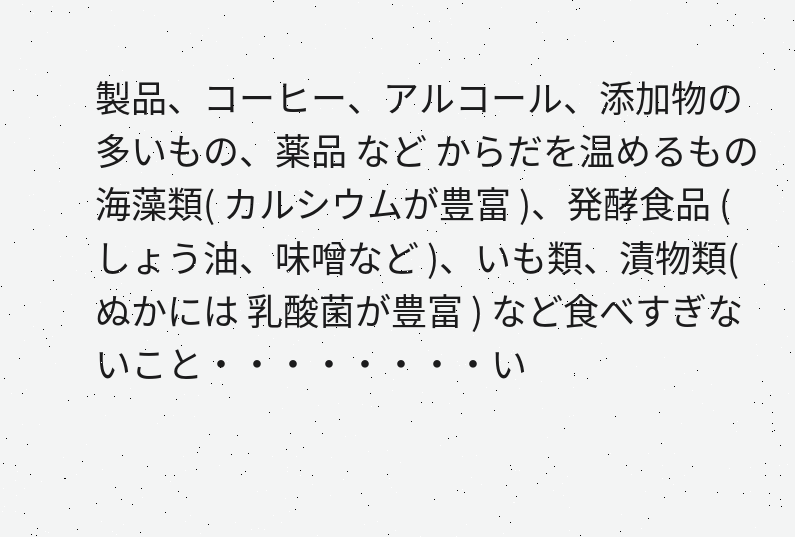製品、コーヒー、アルコール、添加物の多いもの、薬品 など からだを温めるもの海藻類( カルシウムが豊富 )、発酵食品 ( しょう油、味噌など )、いも類、漬物類( ぬかには 乳酸菌が豊富 ) など食べすぎないこと・・・・・・・・い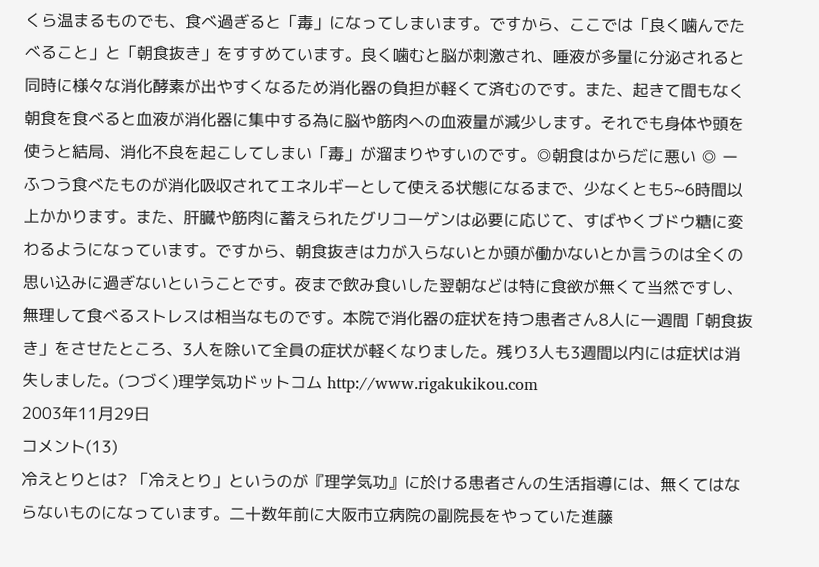くら温まるものでも、食べ過ぎると「毒」になってしまいます。ですから、ここでは「良く噛んでたべること」と「朝食抜き」をすすめています。良く噛むと脳が刺激され、唾液が多量に分泌されると同時に様々な消化酵素が出やすくなるため消化器の負担が軽くて済むのです。また、起きて間もなく朝食を食べると血液が消化器に集中する為に脳や筋肉への血液量が減少します。それでも身体や頭を使うと結局、消化不良を起こしてしまい「毒」が溜まりやすいのです。◎朝食はからだに悪い ◎ ー ふつう食べたものが消化吸収されてエネルギーとして使える状態になるまで、少なくとも5~6時間以上かかります。また、肝臓や筋肉に蓄えられたグリコーゲンは必要に応じて、すばやくブドウ糖に変わるようになっています。ですから、朝食抜きは力が入らないとか頭が働かないとか言うのは全くの思い込みに過ぎないということです。夜まで飲み食いした翌朝などは特に食欲が無くて当然ですし、無理して食べるストレスは相当なものです。本院で消化器の症状を持つ患者さん8人に一週間「朝食抜き」をさせたところ、3人を除いて全員の症状が軽くなりました。残り3人も3週間以内には症状は消失しました。(つづく)理学気功ドットコム http://www.rigakukikou.com
2003年11月29日
コメント(13)
冷えとりとは? 「冷えとり」というのが『理学気功』に於ける患者さんの生活指導には、無くてはならないものになっています。二十数年前に大阪市立病院の副院長をやっていた進藤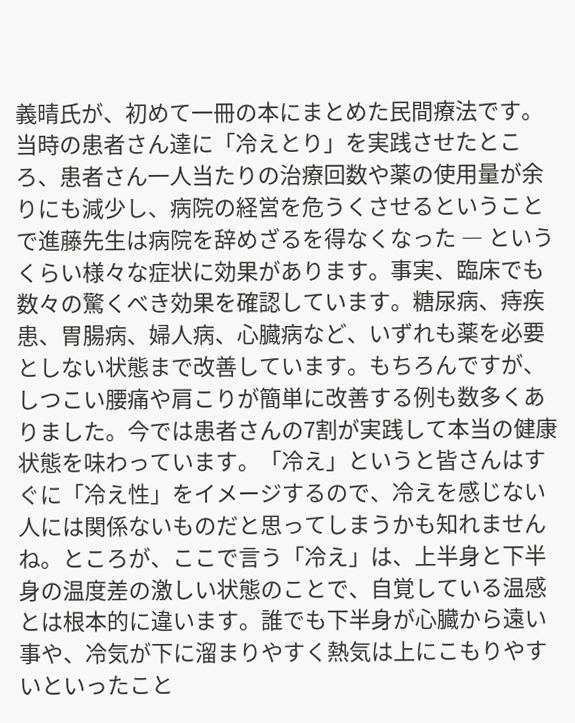義晴氏が、初めて一冊の本にまとめた民間療法です。当時の患者さん達に「冷えとり」を実践させたところ、患者さん一人当たりの治療回数や薬の使用量が余りにも減少し、病院の経営を危うくさせるということで進藤先生は病院を辞めざるを得なくなった ― というくらい様々な症状に効果があります。事実、臨床でも数々の驚くべき効果を確認しています。糖尿病、痔疾患、胃腸病、婦人病、心臓病など、いずれも薬を必要としない状態まで改善しています。もちろんですが、しつこい腰痛や肩こりが簡単に改善する例も数多くありました。今では患者さんの7割が実践して本当の健康状態を味わっています。「冷え」というと皆さんはすぐに「冷え性」をイメージするので、冷えを感じない人には関係ないものだと思ってしまうかも知れませんね。ところが、ここで言う「冷え」は、上半身と下半身の温度差の激しい状態のことで、自覚している温感とは根本的に違います。誰でも下半身が心臓から遠い事や、冷気が下に溜まりやすく熱気は上にこもりやすいといったこと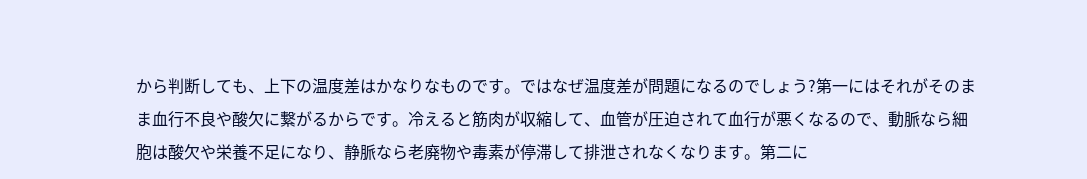から判断しても、上下の温度差はかなりなものです。ではなぜ温度差が問題になるのでしょう?第一にはそれがそのまま血行不良や酸欠に繋がるからです。冷えると筋肉が収縮して、血管が圧迫されて血行が悪くなるので、動脈なら細胞は酸欠や栄養不足になり、静脈なら老廃物や毒素が停滞して排泄されなくなります。第二に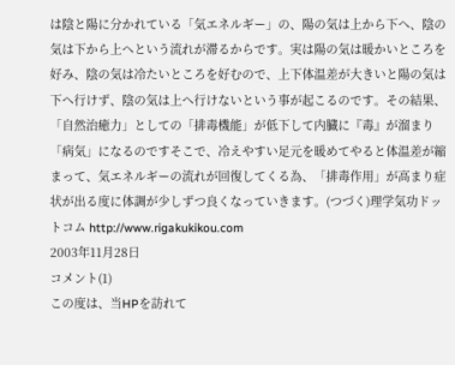は陰と陽に分かれている「気エネルギー」の、陽の気は上から下へ、陰の気は下から上へという流れが滞るからです。実は陽の気は暖かいところを好み、陰の気は冷たいところを好むので、上下体温差が大きいと陽の気は下へ行けず、陰の気は上へ行けないという事が起こるのです。その結果、「自然治癒力」としての「排毒機能」が低下して内臓に『毒』が溜まり「病気」になるのですそこで、冷えやすい足元を暖めてやると体温差が縮まって、気エネルギーの流れが回復してくる為、「排毒作用」が高まり症状が出る度に体調が少しずつ良くなっていきます。(つづく)理学気功ドットコム http://www.rigakukikou.com
2003年11月28日
コメント(1)
この度は、当HPを訪れて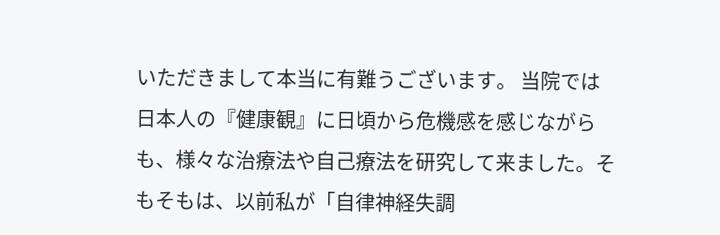いただきまして本当に有難うございます。 当院では日本人の『健康観』に日頃から危機感を感じながらも、様々な治療法や自己療法を研究して来ました。そもそもは、以前私が「自律神経失調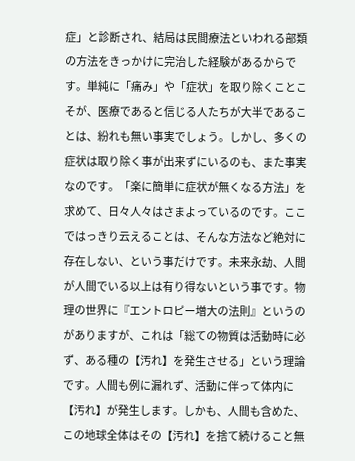症」と診断され、結局は民間療法といわれる部類の方法をきっかけに完治した経験があるからです。単純に「痛み」や「症状」を取り除くことこそが、医療であると信じる人たちが大半であることは、紛れも無い事実でしょう。しかし、多くの症状は取り除く事が出来ずにいるのも、また事実なのです。「楽に簡単に症状が無くなる方法」を求めて、日々人々はさまよっているのです。ここではっきり云えることは、そんな方法など絶対に存在しない、という事だけです。未来永劫、人間が人間でいる以上は有り得ないという事です。物理の世界に『エントロピー増大の法則』というのがありますが、これは「総ての物質は活動時に必ず、ある種の【汚れ】を発生させる」という理論です。人間も例に漏れず、活動に伴って体内に【汚れ】が発生します。しかも、人間も含めた、この地球全体はその【汚れ】を捨て続けること無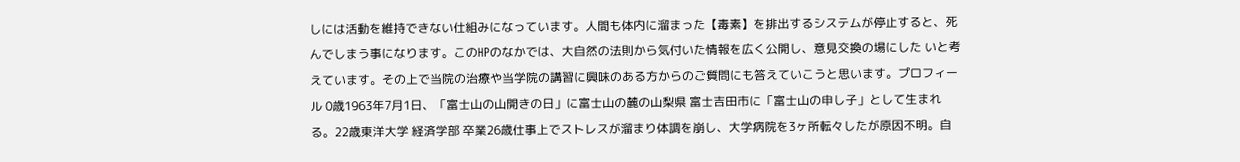しには活動を維持できない仕組みになっています。人間も体内に溜まった【毒素】を排出するシステムが停止すると、死んでしまう事になります。このHPのなかでは、大自然の法則から気付いた情報を広く公開し、意見交換の場にした いと考えています。その上で当院の治療や当学院の講習に興味のある方からのご質問にも答えていこうと思います。プロフィール 0歳1963年7月1日、「富士山の山開きの日」に富士山の麓の山梨県 富士吉田市に「富士山の申し子」として生まれる。22歳東洋大学 経済学部 卒業26歳仕事上でストレスが溜まり体調を崩し、大学病院を3ヶ所転々したが原因不明。自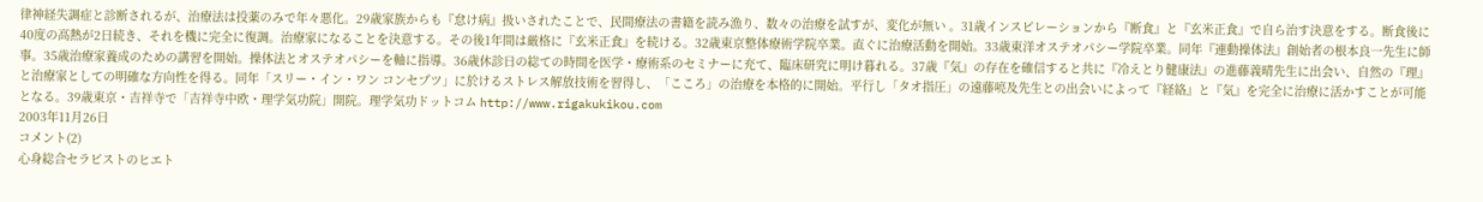律神経失調症と診断されるが、治療法は投薬のみで年々悪化。29歳家族からも『怠け病』扱いされたことで、民間療法の書籍を読み漁り、数々の治療を試すが、変化が無い 。31歳インスピレーションから『断食』と『玄米正食』で自ら治す決意をする。断食後に40度の高熱が2日続き、それを機に完全に復調。治療家になることを決意する。その後1年間は厳格に『玄米正食』を続ける。32歳東京整体療術学院卒業。直ぐに治療活動を開始。33歳東洋オステオパシー学院卒業。同年『連動操体法』創始者の根本良一先生に師事。35歳治療家養成のための講習を開始。操体法とオステオパシーを軸に指導。36歳休診日の総ての時間を医学・療術系のセミナーに充て、臨床研究に明け暮れる。37歳『気』の存在を確信すると共に『冷えとり健康法』の進藤義晴先生に出会い、自然の『理』と治療家としての明確な方向性を得る。同年「スリー・イン・ワン コンセプツ」に於けるストレス解放技術を習得し、「こころ」の治療を本格的に開始。平行し「タオ指圧」の遠藤喨及先生との出会いによって『経絡』と『気』を完全に治療に活かすことが可能となる。39歳東京・吉祥寺で「吉祥寺中欧・理学気功院」開院。理学気功ドットコム http://www.rigakukikou.com
2003年11月26日
コメント(2)
心身総合セラピストのヒエト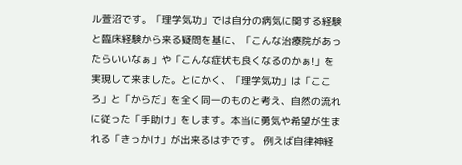ル萱沼です。「理学気功」では自分の病気に関する経験と臨床経験から来る疑問を基に、「こんな治療院があったらいいなぁ」や「こんな症状も良くなるのかぁ!」を実現して来ました。とにかく、「理学気功」は「こころ」と「からだ」を全く同一のものと考え、自然の流れに従った「手助け」をします。本当に勇気や希望が生まれる「きっかけ」が出来るはずです。 例えば自律神経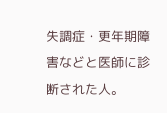失調症・更年期障害などと医師に診断された人。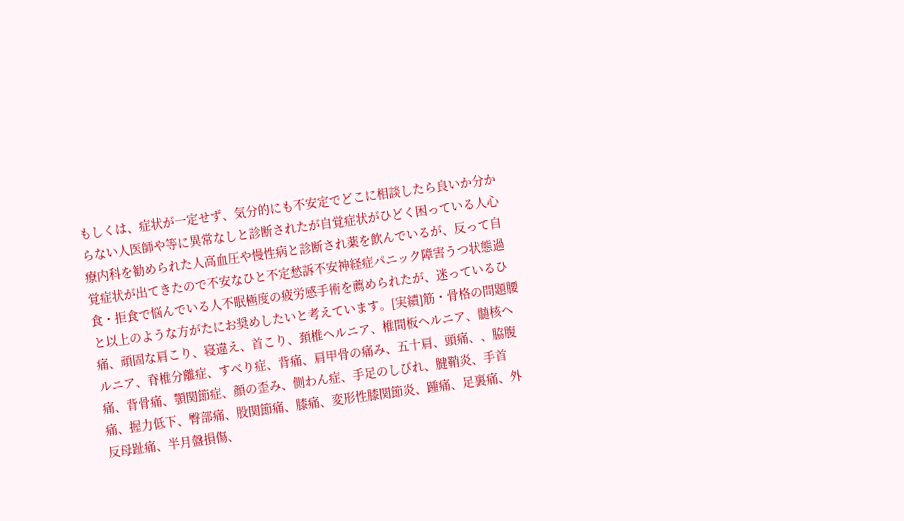もしくは、症状が一定せず、気分的にも不安定でどこに相談したら良いか分からない人医師や等に異常なしと診断されたが自覚症状がひどく困っている人心療内科を勧められた人高血圧や慢性病と診断され薬を飲んでいるが、反って自覚症状が出てきたので不安なひと不定愁訴不安神経症パニック障害うつ状態過食・拒食で悩んでいる人不眠極度の疲労感手術を薦められたが、迷っているひと以上のような方がたにお奨めしたいと考えています。[実績]筋・骨格の問題腰痛、頑固な肩こり、寝違え、首こり、頚椎ヘルニア、椎間板ヘルニア、髄核ヘルニア、脊椎分離症、すべり症、背痛、肩甲骨の痛み、五十肩、頭痛、、脇腹痛、背骨痛、顎関節症、顔の歪み、側わん症、手足のしびれ、腱鞘炎、手首痛、握力低下、臀部痛、股関節痛、膝痛、変形性膝関節炎、踵痛、足裏痛、外反母趾痛、半月盤損傷、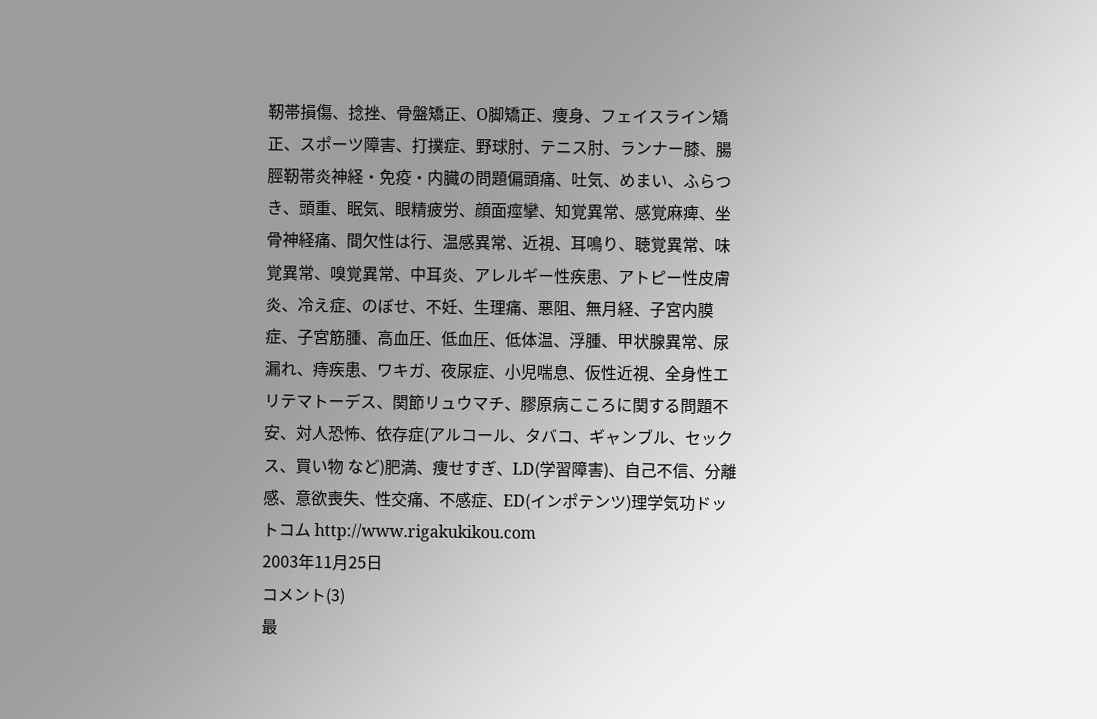靭帯損傷、捻挫、骨盤矯正、O脚矯正、痩身、フェイスライン矯正、スポーツ障害、打撲症、野球肘、テニス肘、ランナー膝、腸脛靭帯炎神経・免疫・内臓の問題偏頭痛、吐気、めまい、ふらつき、頭重、眠気、眼精疲労、顔面痙攣、知覚異常、感覚麻痺、坐骨神経痛、間欠性は行、温感異常、近視、耳鳴り、聴覚異常、味覚異常、嗅覚異常、中耳炎、アレルギー性疾患、アトピー性皮膚炎、冷え症、のぼせ、不妊、生理痛、悪阻、無月経、子宮内膜症、子宮筋腫、高血圧、低血圧、低体温、浮腫、甲状腺異常、尿漏れ、痔疾患、ワキガ、夜尿症、小児喘息、仮性近視、全身性エリテマトーデス、関節リュウマチ、膠原病こころに関する問題不安、対人恐怖、依存症(アルコール、タバコ、ギャンブル、セックス、買い物 など)肥満、痩せすぎ、LD(学習障害)、自己不信、分離感、意欲喪失、性交痛、不感症、ED(インポテンツ)理学気功ドットコム http://www.rigakukikou.com
2003年11月25日
コメント(3)
最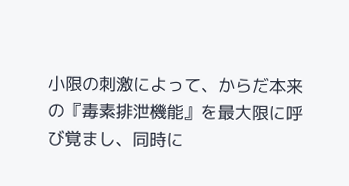小限の刺激によって、からだ本来の『毒素排泄機能』を最大限に呼び覚まし、同時に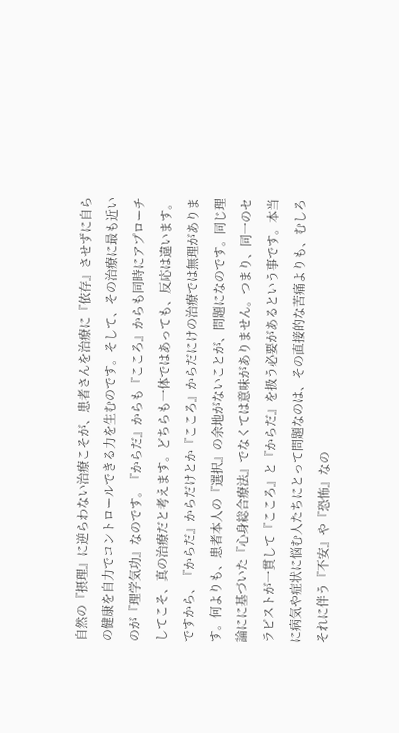自然の『摂理』に逆らわない治療こそが、患者さんを治療に『依存』させずに自らの健康を自力でコントロールできる力を生むのです。そして、その治療に最も近いのが『理学気功』なのです。『からだ』からも『こころ』からも同時にアプローチしてこそ、真の治療だと考えます。どちらも一体ではあっても、反応は違います。ですから、『からだ』からだけとか『こころ』からだにけの治療では無理があります。何よりも、患者本人の『選択』の余地がないことが、問題になのです。同じ理論にに基づいた『心身総合療法』でなくては意味がありません。つまり、同一のセラピストが一貫して『こころ』と『からだ』を扱う必要があるという事です。本当に病気や症状に悩む人たちにとって問題なのは、その直接的な苦痛よりも、むしろそれに伴う『不安』や『恐怖』なの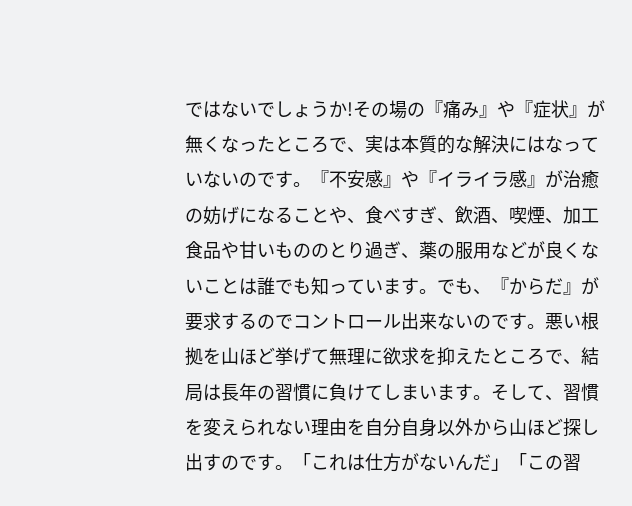ではないでしょうか!その場の『痛み』や『症状』が無くなったところで、実は本質的な解決にはなっていないのです。『不安感』や『イライラ感』が治癒の妨げになることや、食べすぎ、飲酒、喫煙、加工食品や甘いもののとり過ぎ、薬の服用などが良くないことは誰でも知っています。でも、『からだ』が要求するのでコントロール出来ないのです。悪い根拠を山ほど挙げて無理に欲求を抑えたところで、結局は長年の習慣に負けてしまいます。そして、習慣を変えられない理由を自分自身以外から山ほど探し出すのです。「これは仕方がないんだ」「この習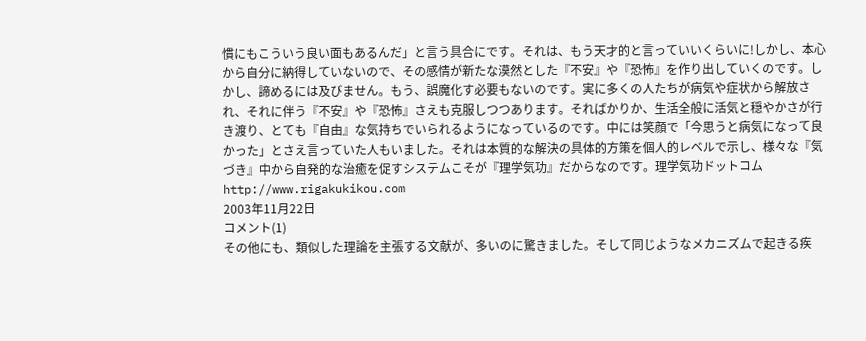慣にもこういう良い面もあるんだ」と言う具合にです。それは、もう天才的と言っていいくらいに!しかし、本心から自分に納得していないので、その感情が新たな漠然とした『不安』や『恐怖』を作り出していくのです。しかし、諦めるには及びません。もう、誤魔化す必要もないのです。実に多くの人たちが病気や症状から解放され、それに伴う『不安』や『恐怖』さえも克服しつつあります。そればかりか、生活全般に活気と穏やかさが行き渡り、とても『自由』な気持ちでいられるようになっているのです。中には笑顔で「今思うと病気になって良かった」とさえ言っていた人もいました。それは本質的な解決の具体的方策を個人的レベルで示し、様々な『気づき』中から自発的な治癒を促すシステムこそが『理学気功』だからなのです。理学気功ドットコム http://www.rigakukikou.com
2003年11月22日
コメント(1)
その他にも、類似した理論を主張する文献が、多いのに驚きました。そして同じようなメカニズムで起きる疾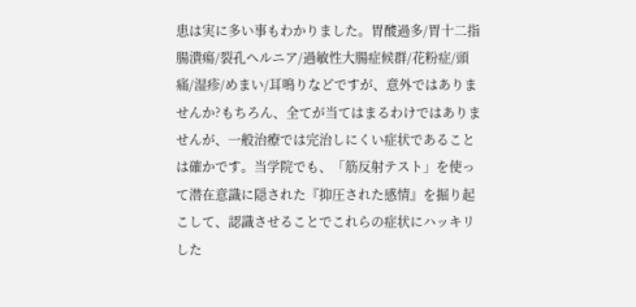患は実に多い事もわかりました。胃酸過多/胃十二指腸潰瘍/裂孔ヘルニア/過敏性大腸症候群/花粉症/頭痛/湿疹/めまい/耳鳴りなどですが、意外ではありませんか?もちろん、全てが当てはまるわけではありませんが、一般治療では完治しにくい症状であることは確かです。当学院でも、「筋反射テスト」を使って潜在意識に隠された『抑圧された感情』を掘り起こして、認識させることでこれらの症状にハッキリした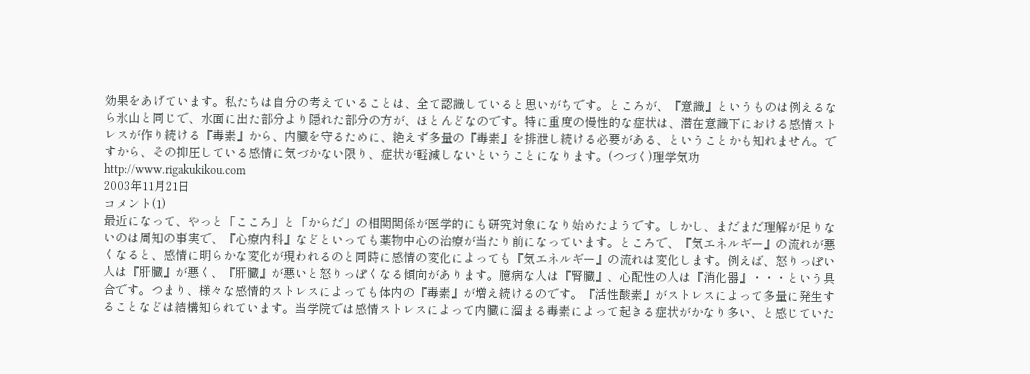効果をあげています。私たちは自分の考えていることは、全て認識していると思いがちです。ところが、『意識』というものは例えるなら氷山と同じで、水面に出た部分より隠れた部分の方が、ほとんどなのです。特に重度の慢性的な症状は、潜在意識下における感情ストレスが作り続ける『毒素』から、内臓を守るために、絶えず多量の『毒素』を排泄し続ける必要がある、ということかも知れません。ですから、その抑圧している感情に気づかない限り、症状が軽減しないということになります。(つづく)理学気功 http://www.rigakukikou.com
2003年11月21日
コメント(1)
最近になって、やっと「こころ」と「からだ」の相関関係が医学的にも研究対象になり始めたようです。しかし、まだまだ理解が足りないのは周知の事実で、『心療内科』などといっても薬物中心の治療が当たり前になっています。ところで、『気エネルギー』の流れが悪くなると、感情に明らかな変化が現われるのと同時に感情の変化によっても『気エネルギー』の流れは変化します。例えば、怒りっぽい人は『肝臓』が悪く、『肝臓』が悪いと怒りっぽくなる傾向があります。臆病な人は『腎臓』、心配性の人は『消化器』・・・という具合です。つまり、様々な感情的ストレスによっても体内の『毒素』が増え続けるのです。『活性酸素』がストレスによって多量に発生することなどは結構知られています。当学院では感情ストレスによって内臓に溜まる毒素によって起きる症状がかなり多い、と感じていた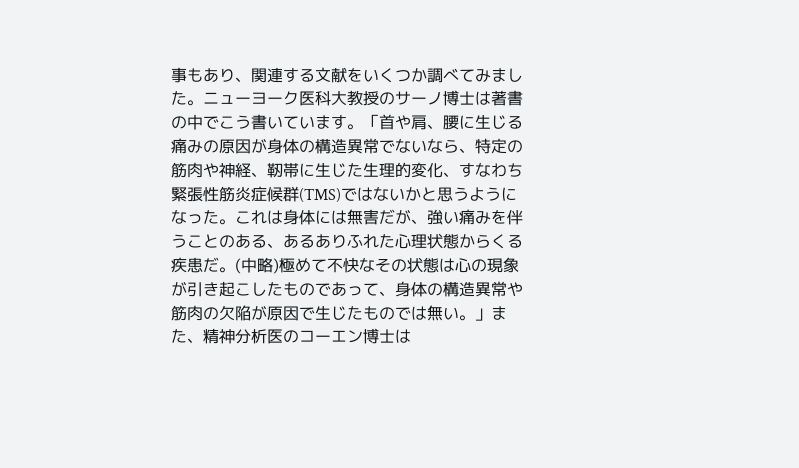事もあり、関連する文献をいくつか調べてみました。ニューヨーク医科大教授のサーノ博士は著書の中でこう書いています。「首や肩、腰に生じる痛みの原因が身体の構造異常でないなら、特定の筋肉や神経、靭帯に生じた生理的変化、すなわち緊張性筋炎症候群(TMS)ではないかと思うようになった。これは身体には無害だが、強い痛みを伴うことのある、あるありふれた心理状態からくる疾患だ。(中略)極めて不快なその状態は心の現象が引き起こしたものであって、身体の構造異常や筋肉の欠陥が原因で生じたものでは無い。」また、精神分析医のコーエン博士は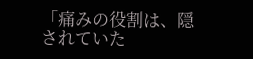「痛みの役割は、隠されていた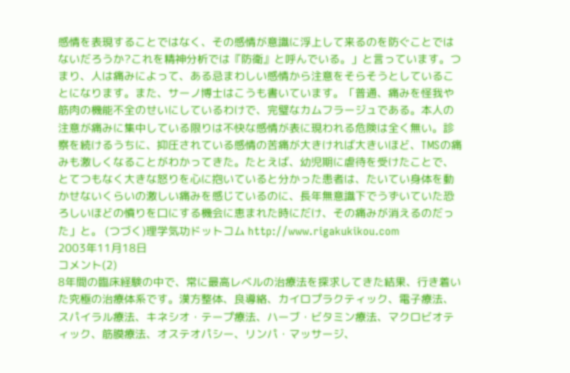感情を表現することではなく、その感情が意識に浮上して来るのを防ぐことではないだろうか?これを精神分析では『防衛』と呼んでいる。」と言っています。つまり、人は痛みによって、ある忌まわしい感情から注意をそらそうとしていることになります。また、サーノ博士はこうも書いています。「普通、痛みを怪我や筋肉の機能不全のせいにしているわけで、完璧なカムフラージュである。本人の注意が痛みに集中している限りは不快な感情が表に現われる危険は全く無い。診察を続けるうちに、抑圧されている感情の苦痛が大きければ大きいほど、TMSの痛みも激しくなることがわかってきた。たとえば、幼児期に虐待を受けたことで、とてつもなく大きな怒りを心に抱いていると分かった患者は、たいてい身体を動かせないくらいの激しい痛みを感じているのに、長年無意識下でうずいていた恐ろしいほどの憤りを口にする機会に恵まれた時にだけ、その痛みが消えるのだった」と。 (つづく)理学気功ドットコム http://www.rigakukikou.com
2003年11月18日
コメント(2)
8年間の臨床経験の中で、常に最高レベルの治療法を探求してきた結果、行き着いた究極の治療体系です。漢方整体、良導絡、カイロプラクティック、電子療法、スパイラル療法、キネシオ・テープ療法、ハーブ・ビタミン療法、マクロビオティック、筋膜療法、オステオパシー、リンパ・マッサージ、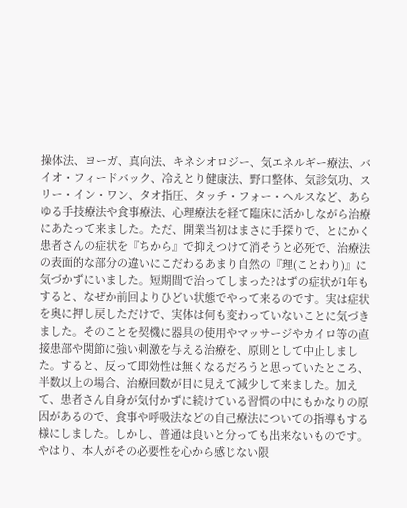操体法、ヨーガ、真向法、キネシオロジー、気エネルギー療法、バイオ・フィードバック、冷えとり健康法、野口整体、気診気功、スリー・イン・ワン、タオ指圧、タッチ・フォー・ヘルスなど、あらゆる手技療法や食事療法、心理療法を経て臨床に活かしながら治療にあたって来ました。ただ、開業当初はまさに手探りで、とにかく患者さんの症状を『ちから』で抑えつけて消そうと必死で、治療法の表面的な部分の違いにこだわるあまり自然の『理(ことわり)』に気づかずにいました。短期間で治ってしまった?はずの症状が1年もすると、なぜか前回よりひどい状態でやって来るのです。実は症状を奥に押し戻しただけで、実体は何も変わっていないことに気づきました。そのことを契機に器具の使用やマッサージやカイロ等の直接患部や関節に強い刺激を与える治療を、原則として中止しました。すると、反って即効性は無くなるだろうと思っていたところ、半数以上の場合、治療回数が目に見えて減少して来ました。加えて、患者さん自身が気付かずに続けている習慣の中にもかなりの原因があるので、食事や呼吸法などの自己療法についての指導もする様にしました。しかし、普通は良いと分っても出来ないものです。やはり、本人がその必要性を心から感じない限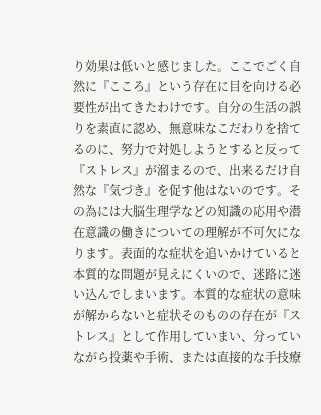り効果は低いと感じました。ここでごく自然に『こころ』という存在に目を向ける必要性が出てきたわけです。自分の生活の誤りを素直に認め、無意味なこだわりを捨てるのに、努力で対処しようとすると反って『ストレス』が溜まるので、出来るだけ自然な『気づき』を促す他はないのです。その為には大脳生理学などの知識の応用や潜在意識の働きについての理解が不可欠になります。表面的な症状を追いかけていると本質的な問題が見えにくいので、迷路に迷い込んでしまいます。本質的な症状の意味が解からないと症状そのものの存在が『ストレス』として作用していまい、分っていながら投薬や手術、または直接的な手技療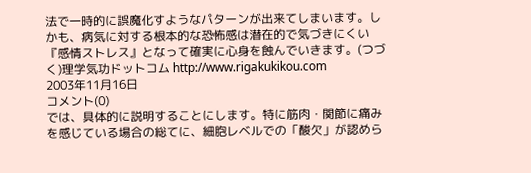法で一時的に誤魔化すようなパターンが出来てしまいます。しかも、病気に対する根本的な恐怖感は潜在的で気づきにくい『感情ストレス』となって確実に心身を蝕んでいきます。(つづく)理学気功ドットコム http://www.rigakukikou.com
2003年11月16日
コメント(0)
では、具体的に説明することにします。特に筋肉・関節に痛みを感じている場合の総てに、細胞レベルでの「酸欠」が認めら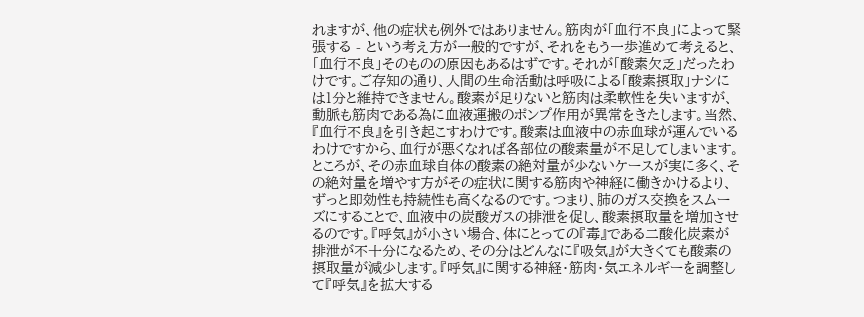れますが、他の症状も例外ではありません。筋肉が「血行不良」によって緊張する - という考え方が一般的ですが、それをもう一歩進めて考えると、「血行不良」そのものの原因もあるはずです。それが「酸素欠乏」だったわけです。ご存知の通り、人間の生命活動は呼吸による「酸素摂取」ナシには1分と維持できません。酸素が足りないと筋肉は柔軟性を失いますが、動脈も筋肉である為に血液運搬のポンプ作用が異常をきたします。当然、『血行不良』を引き起こすわけです。酸素は血液中の赤血球が運んでいるわけですから、血行が悪くなれば各部位の酸素量が不足してしまいます。ところが、その赤血球自体の酸素の絶対量が少ないケースが実に多く、その絶対量を増やす方がその症状に関する筋肉や神経に働きかけるより、ずっと即効性も持続性も高くなるのです。つまり、肺のガス交換をスムーズにすることで、血液中の炭酸ガスの排泄を促し、酸素摂取量を増加させるのです。『呼気』が小さい場合、体にとっての『毒』である二酸化炭素が排泄が不十分になるため、その分はどんなに『吸気』が大きくても酸素の摂取量が減少します。『呼気』に関する神経・筋肉・気エネルギーを調整して『呼気』を拡大する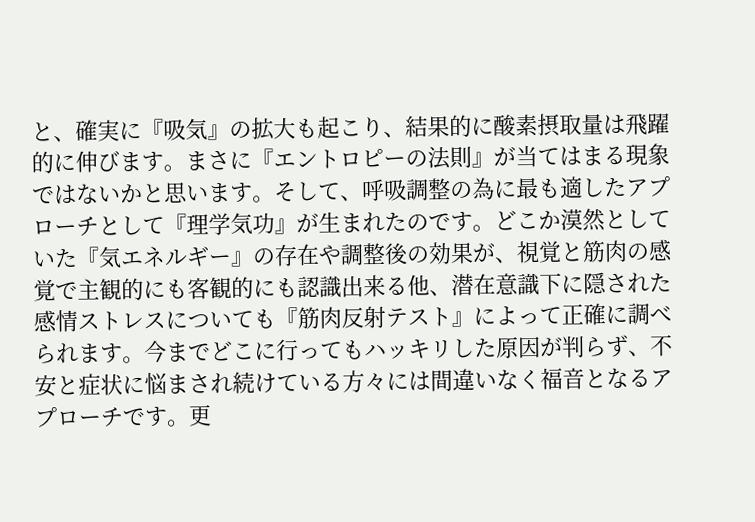と、確実に『吸気』の拡大も起こり、結果的に酸素摂取量は飛躍的に伸びます。まさに『エントロピーの法則』が当てはまる現象ではないかと思います。そして、呼吸調整の為に最も適したアプローチとして『理学気功』が生まれたのです。どこか漠然としていた『気エネルギー』の存在や調整後の効果が、視覚と筋肉の感覚で主観的にも客観的にも認識出来る他、潜在意識下に隠された感情ストレスについても『筋肉反射テスト』によって正確に調べられます。今までどこに行ってもハッキリした原因が判らず、不安と症状に悩まされ続けている方々には間違いなく福音となるアプローチです。更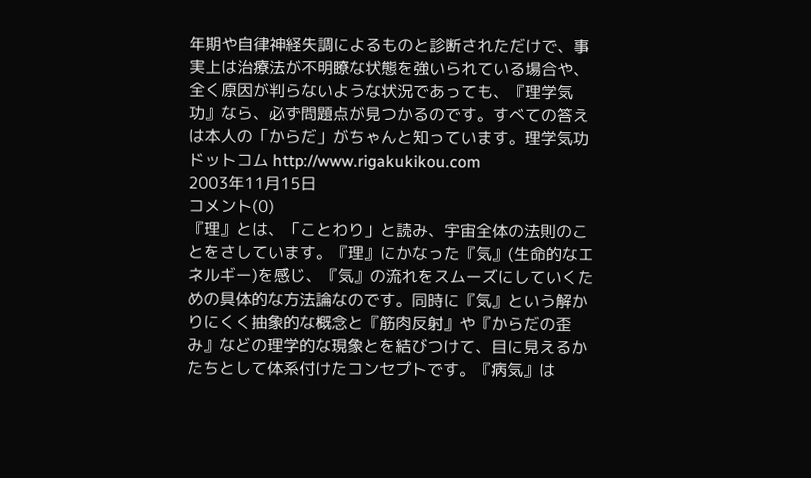年期や自律神経失調によるものと診断されただけで、事実上は治療法が不明瞭な状態を強いられている場合や、全く原因が判らないような状況であっても、『理学気功』なら、必ず問題点が見つかるのです。すべての答えは本人の「からだ」がちゃんと知っています。理学気功ドットコム http://www.rigakukikou.com
2003年11月15日
コメント(0)
『理』とは、「ことわり」と読み、宇宙全体の法則のことをさしています。『理』にかなった『気』(生命的なエネルギー)を感じ、『気』の流れをスムーズにしていくための具体的な方法論なのです。同時に『気』という解かりにくく抽象的な概念と『筋肉反射』や『からだの歪み』などの理学的な現象とを結びつけて、目に見えるかたちとして体系付けたコンセプトです。『病気』は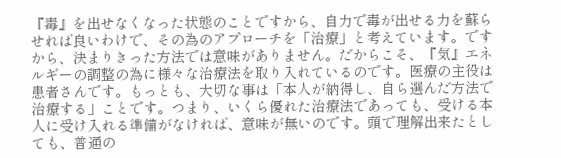『毒』を出せなくなった状態のことですから、自力で毒が出せる力を蘇らせれば良いわけで、その為のアプローチを「治療」と考えています。ですから、決まりきった方法では意味がありません。だからこそ、『気』エネルギーの調整の為に様々な治療法を取り入れているのです。医療の主役は患者さんです。もっとも、大切な事は「本人が納得し、自ら選んだ方法で治療する」ことです。つまり、いくら優れた治療法であっても、受ける本人に受け入れる準備がなければ、意味が無いのです。頭で理解出来たとしても、普通の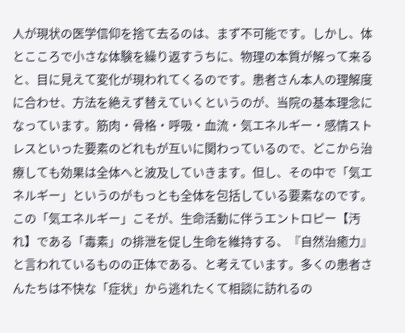人が現状の医学信仰を捨て去るのは、まず不可能です。しかし、体とこころで小さな体験を繰り返すうちに、物理の本質が解って来ると、目に見えて変化が現われてくるのです。患者さん本人の理解度に合わせ、方法を絶えず替えていくというのが、当院の基本理念になっています。筋肉・骨格・呼吸・血流・気エネルギー・感情ストレスといった要素のどれもが互いに関わっているので、どこから治療しても効果は全体へと波及していきます。但し、その中で「気エネルギー」というのがもっとも全体を包括している要素なのです。この「気エネルギー」こそが、生命活動に伴うエントロピー【汚れ】である「毒素」の排泄を促し生命を維持する、『自然治癒力』と言われているものの正体である、と考えています。多くの患者さんたちは不快な「症状」から逃れたくて相談に訪れるの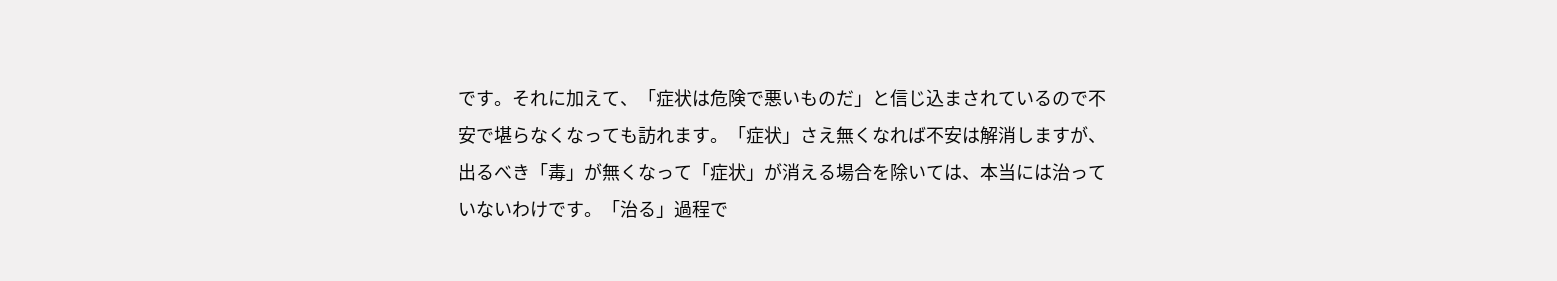です。それに加えて、「症状は危険で悪いものだ」と信じ込まされているので不安で堪らなくなっても訪れます。「症状」さえ無くなれば不安は解消しますが、出るべき「毒」が無くなって「症状」が消える場合を除いては、本当には治っていないわけです。「治る」過程で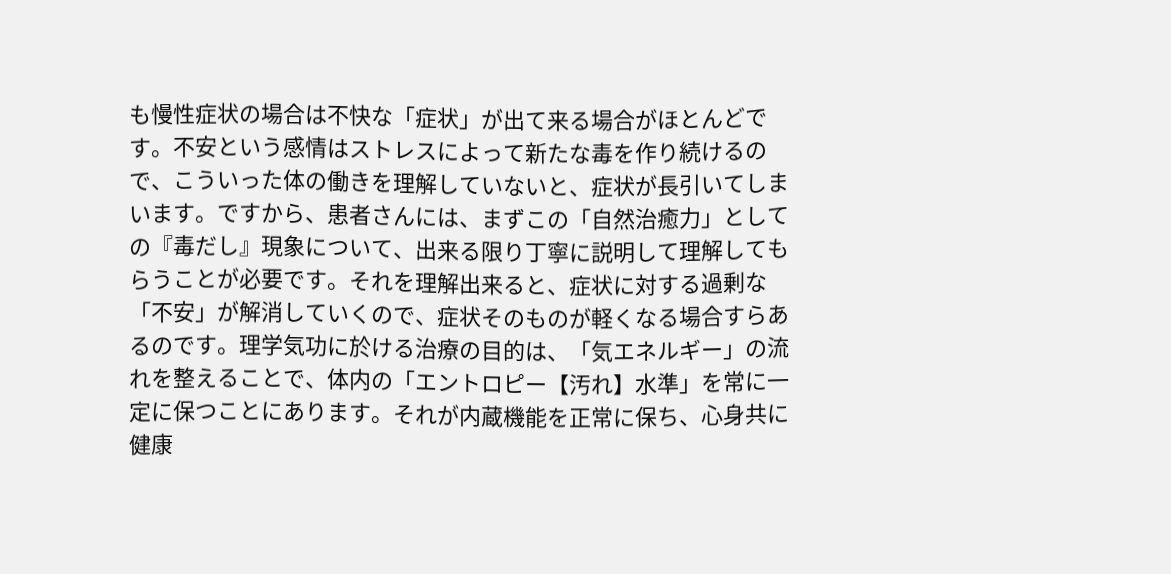も慢性症状の場合は不快な「症状」が出て来る場合がほとんどです。不安という感情はストレスによって新たな毒を作り続けるので、こういった体の働きを理解していないと、症状が長引いてしまいます。ですから、患者さんには、まずこの「自然治癒力」としての『毒だし』現象について、出来る限り丁寧に説明して理解してもらうことが必要です。それを理解出来ると、症状に対する過剰な「不安」が解消していくので、症状そのものが軽くなる場合すらあるのです。理学気功に於ける治療の目的は、「気エネルギー」の流れを整えることで、体内の「エントロピー【汚れ】水準」を常に一定に保つことにあります。それが内蔵機能を正常に保ち、心身共に健康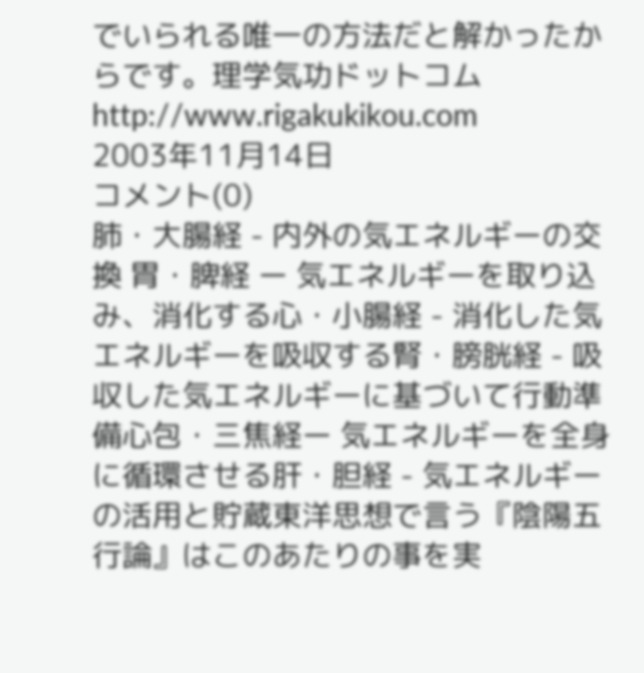でいられる唯一の方法だと解かったからです。理学気功ドットコム http://www.rigakukikou.com
2003年11月14日
コメント(0)
肺・大腸経 - 内外の気エネルギーの交換 胃・脾経 ー 気エネルギーを取り込み、消化する心・小腸経 - 消化した気エネルギーを吸収する腎・膀胱経 - 吸収した気エネルギーに基づいて行動準備心包・三焦経ー 気エネルギーを全身に循環させる肝・胆経 - 気エネルギーの活用と貯蔵東洋思想で言う『陰陽五行論』はこのあたりの事を実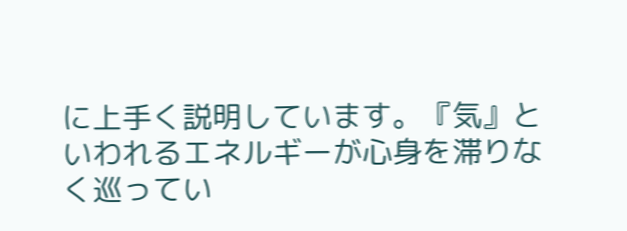に上手く説明しています。『気』といわれるエネルギーが心身を滞りなく巡ってい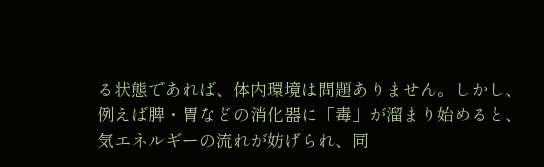る状態であれば、体内環境は問題ありません。しかし、例えば脾・胃などの消化器に「毒」が溜まり始めると、気エネルギーの流れが妨げられ、同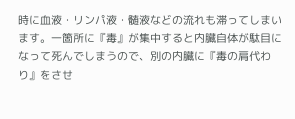時に血液・リンパ液・髄液などの流れも滞ってしまいます。一箇所に『毒』が集中すると内臓自体が駄目になって死んでしまうので、別の内臓に『毒の肩代わり』をさせ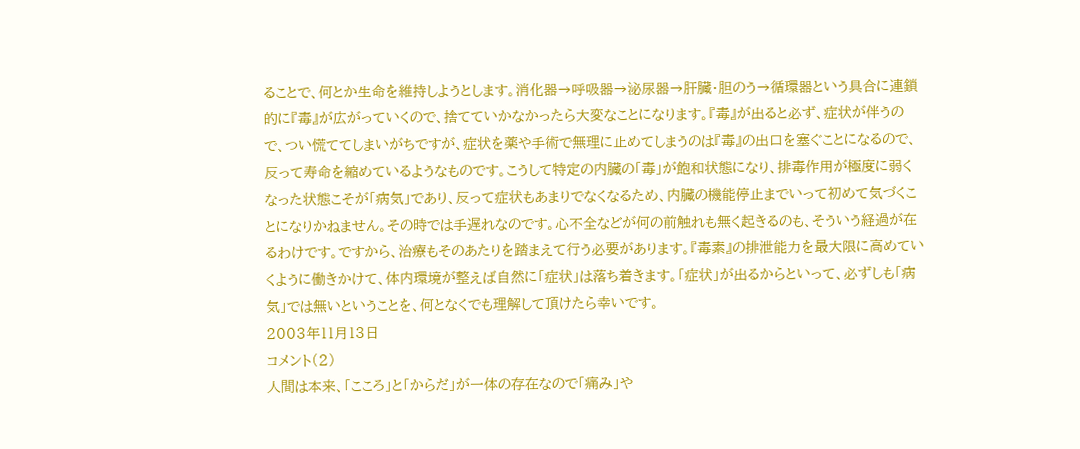ることで、何とか生命を維持しようとします。消化器→呼吸器→泌尿器→肝臓・胆のう→循環器という具合に連鎖的に『毒』が広がっていくので、捨てていかなかったら大変なことになります。『毒』が出ると必ず、症状が伴うので、つい慌ててしまいがちですが、症状を薬や手術で無理に止めてしまうのは『毒』の出口を塞ぐことになるので、反って寿命を縮めているようなものです。こうして特定の内臓の「毒」が飽和状態になり、排毒作用が極度に弱くなった状態こそが「病気」であり、反って症状もあまりでなくなるため、内臓の機能停止までいって初めて気づくことになりかねません。その時では手遅れなのです。心不全などが何の前触れも無く起きるのも、そういう経過が在るわけです。ですから、治療もそのあたりを踏まえて行う必要があります。『毒素』の排泄能力を最大限に高めていくように働きかけて、体内環境が整えば自然に「症状」は落ち着きます。「症状」が出るからといって、必ずしも「病気」では無いということを、何となくでも理解して頂けたら幸いです。
2003年11月13日
コメント(2)
人間は本来、「こころ」と「からだ」が一体の存在なので「痛み」や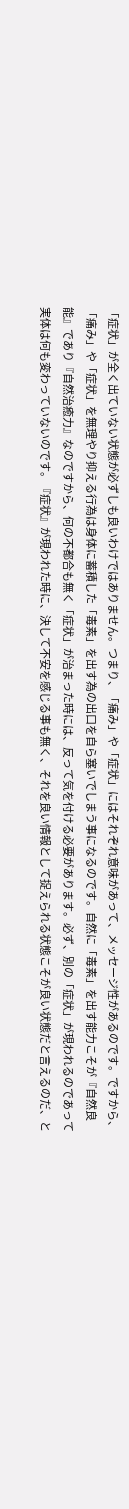「症状」が全く出ていない状態が必ずしも良いわけではありません。つまり、「痛み」や「症状」にはそれぞれ意味があって、メッセージ性があるのです。ですから、「痛み」や「症状」を無理やり抑える行為は身体に蓄積した「毒素」を出す為の出口を自ら塞いでしまう事になるのです。自然に「毒素」を出す能力こそが『自然良能』であり『自然治癒力』なのですから、何の不都合も無く「症状」が治まった時には、反って気を付ける必要があります。必ず、別の「症状」が現われるのであって実体は何も変わっていないのです。『症状』が現われた時に、決して不安を感じる事も無く、それを良い情報として捉えられる状態こそが良い状態だと言えるのだ、と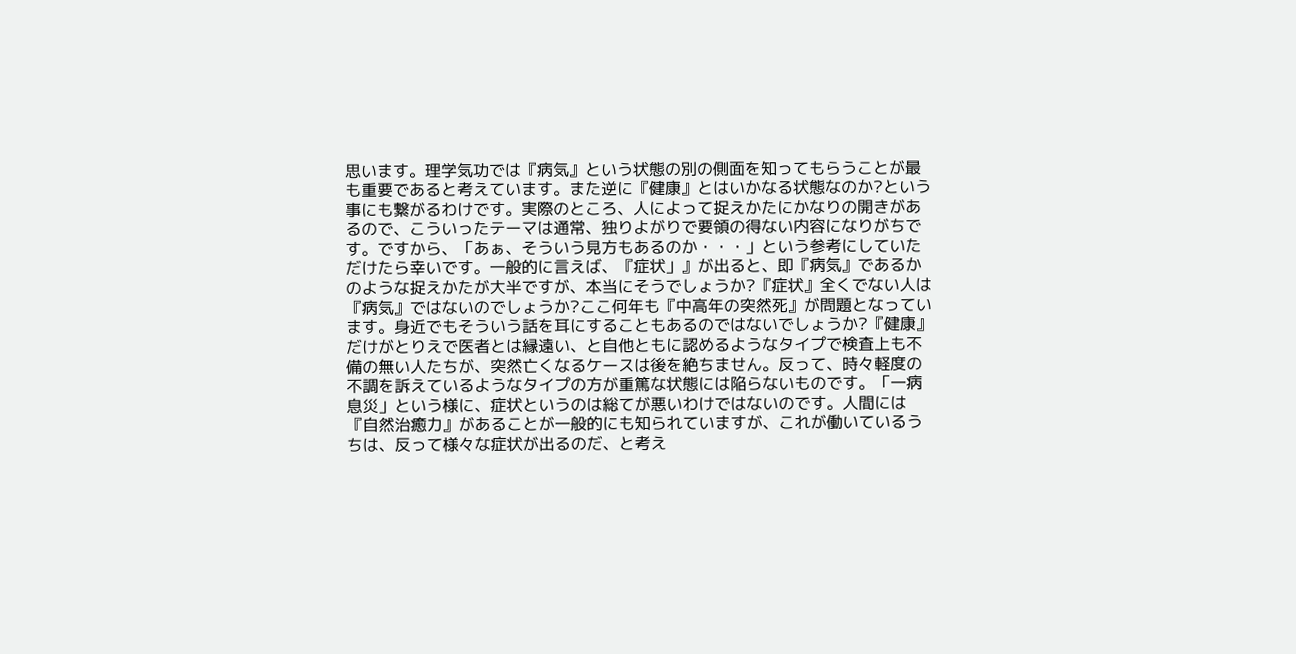思います。理学気功では『病気』という状態の別の側面を知ってもらうことが最も重要であると考えています。また逆に『健康』とはいかなる状態なのか?という事にも繋がるわけです。実際のところ、人によって捉えかたにかなりの開きがあるので、こういったテーマは通常、独りよがりで要領の得ない内容になりがちです。ですから、「あぁ、そういう見方もあるのか・・・」という参考にしていただけたら幸いです。一般的に言えば、『症状」』が出ると、即『病気』であるかのような捉えかたが大半ですが、本当にそうでしょうか?『症状』全くでない人は『病気』ではないのでしょうか?ここ何年も『中高年の突然死』が問題となっています。身近でもそういう話を耳にすることもあるのではないでしょうか?『健康』だけがとりえで医者とは縁遠い、と自他ともに認めるようなタイプで検査上も不備の無い人たちが、突然亡くなるケースは後を絶ちません。反って、時々軽度の不調を訴えているようなタイプの方が重篤な状態には陥らないものです。「一病息災」という様に、症状というのは総てが悪いわけではないのです。人間には『自然治癒力』があることが一般的にも知られていますが、これが働いているうちは、反って様々な症状が出るのだ、と考え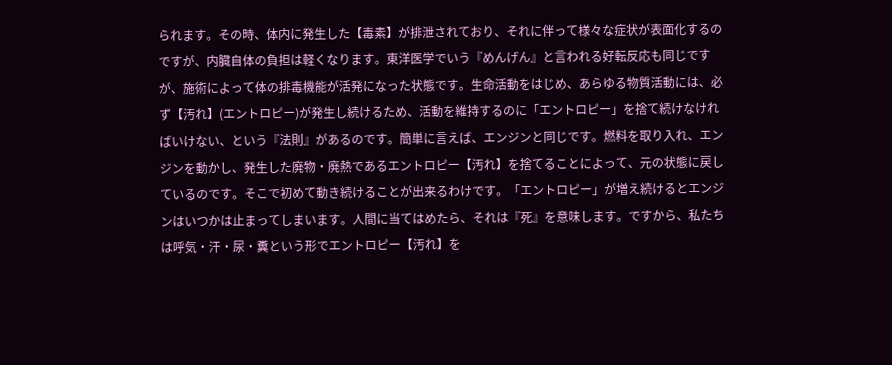られます。その時、体内に発生した【毒素】が排泄されており、それに伴って様々な症状が表面化するのですが、内臓自体の負担は軽くなります。東洋医学でいう『めんげん』と言われる好転反応も同じですが、施術によって体の排毒機能が活発になった状態です。生命活動をはじめ、あらゆる物質活動には、必ず【汚れ】(エントロピー)が発生し続けるため、活動を維持するのに「エントロピー」を捨て続けなければいけない、という『法則』があるのです。簡単に言えば、エンジンと同じです。燃料を取り入れ、エンジンを動かし、発生した廃物・廃熱であるエントロピー【汚れ】を捨てることによって、元の状態に戻しているのです。そこで初めて動き続けることが出来るわけです。「エントロピー」が増え続けるとエンジンはいつかは止まってしまいます。人間に当てはめたら、それは『死』を意味します。ですから、私たちは呼気・汗・尿・糞という形でエントロピー【汚れ】を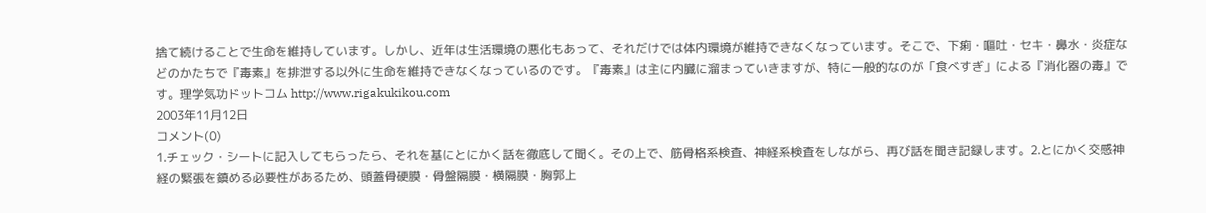捨て続けることで生命を維持しています。しかし、近年は生活環境の悪化もあって、それだけでは体内環境が維持できなくなっています。そこで、下痢・嘔吐・セキ・鼻水・炎症などのかたちで『毒素』を排泄する以外に生命を維持できなくなっているのです。『毒素』は主に内臓に溜まっていきますが、特に一般的なのが「食べすぎ」による『消化器の毒』です。理学気功ドットコム http://www.rigakukikou.com
2003年11月12日
コメント(0)
1.チェック・シートに記入してもらったら、それを基にとにかく話を徹底して聞く。その上で、筋骨格系検査、神経系検査をしながら、再び話を聞き記録します。2.とにかく交感神経の緊張を鎮める必要性があるため、頭蓋骨硬膜・骨盤隔膜・横隔膜・胸郭上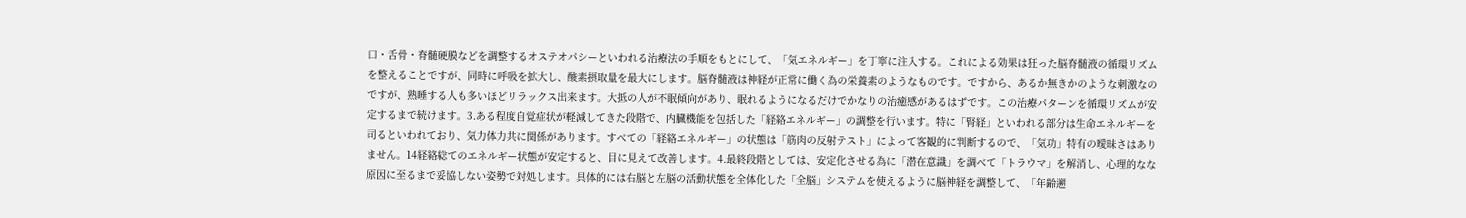口・舌骨・脊髄硬膜などを調整するオステオパシーといわれる治療法の手順をもとにして、「気エネルギー」を丁寧に注入する。これによる効果は狂った脳脊髄液の循環リズムを整えることですが、同時に呼吸を拡大し、酸素摂取量を最大にします。脳脊髄液は神経が正常に働く為の栄養素のようなものです。ですから、あるか無きかのような刺激なのですが、熟睡する人も多いほどリラックス出来ます。大抵の人が不眠傾向があり、眠れるようになるだけでかなりの治癒感があるはずです。この治療パターンを循環リズムが安定するまで続けます。3.ある程度自覚症状が軽減してきた段階で、内臓機能を包括した「経絡エネルギー」の調整を行います。特に「腎経」といわれる部分は生命エネルギーを司るといわれており、気力体力共に関係があります。すべての「経絡エネルギー」の状態は「筋肉の反射テスト」によって客観的に判断するので、「気功」特有の曖昧さはありません。14経絡総てのエネルギー状態が安定すると、目に見えて改善します。4.最終段階としては、安定化させる為に「潜在意識」を調べて「トラウマ」を解消し、心理的なな原因に至るまで妥協しない姿勢で対処します。具体的には右脳と左脳の活動状態を全体化した「全脳」システムを使えるように脳神経を調整して、「年齢遡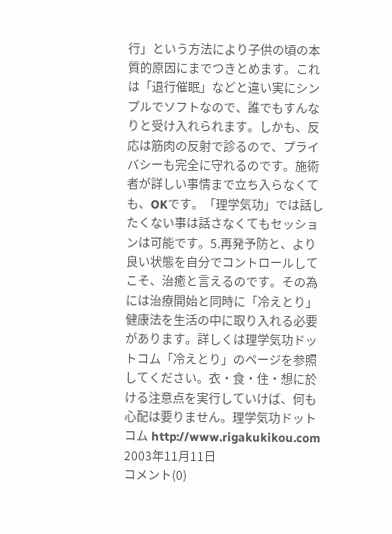行」という方法により子供の頃の本質的原因にまでつきとめます。これは「退行催眠」などと違い実にシンプルでソフトなので、誰でもすんなりと受け入れられます。しかも、反応は筋肉の反射で診るので、プライバシーも完全に守れるのです。施術者が詳しい事情まで立ち入らなくても、OKです。「理学気功」では話したくない事は話さなくてもセッションは可能です。5.再発予防と、より良い状態を自分でコントロールしてこそ、治癒と言えるのです。その為には治療開始と同時に「冷えとり」健康法を生活の中に取り入れる必要があります。詳しくは理学気功ドットコム「冷えとり」のページを参照してください。衣・食・住・想に於ける注意点を実行していけば、何も心配は要りません。理学気功ドットコム http://www.rigakukikou.com
2003年11月11日
コメント(0)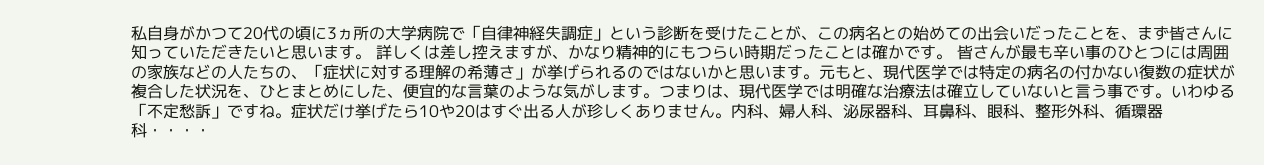私自身がかつて20代の頃に3ヵ所の大学病院で「自律神経失調症」という診断を受けたことが、この病名との始めての出会いだったことを、まず皆さんに知っていただきたいと思います。 詳しくは差し控えますが、かなり精神的にもつらい時期だったことは確かです。 皆さんが最も辛い事のひとつには周囲の家族などの人たちの、「症状に対する理解の希薄さ」が挙げられるのではないかと思います。元もと、現代医学では特定の病名の付かない復数の症状が複合した状況を、ひとまとめにした、便宜的な言葉のような気がします。つまりは、現代医学では明確な治療法は確立していないと言う事です。いわゆる「不定愁訴」ですね。症状だけ挙げたら10や20はすぐ出る人が珍しくありません。内科、婦人科、泌尿器科、耳鼻科、眼科、整形外科、循環器科・・・・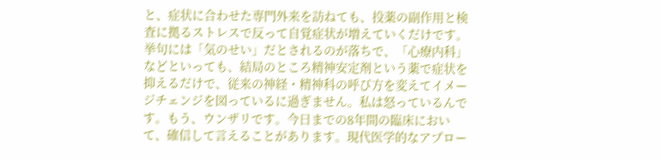と、症状に合わせた専門外来を訪ねても、投薬の副作用と検査に拠るストレスで反って自覚症状が増えていくだけです。挙句には「気のせい」だとされるのが落ちで、「心療内科」などといっても、結局のところ精神安定剤という薬で症状を抑えるだけで、従来の神経・精神科の呼び方を変えてイメージチェンジを図っているに過ぎません。私は怒っているんです。もう、ウンザリです。今日までの8年間の臨床において、確信して言えることがあります。現代医学的なアプロー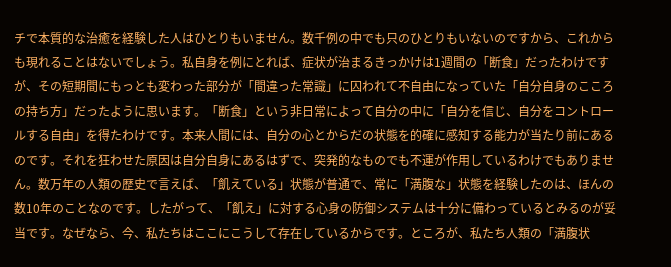チで本質的な治癒を経験した人はひとりもいません。数千例の中でも只のひとりもいないのですから、これからも現れることはないでしょう。私自身を例にとれば、症状が治まるきっかけは1週間の「断食」だったわけですが、その短期間にもっとも変わった部分が「間違った常識」に囚われて不自由になっていた「自分自身のこころの持ち方」だったように思います。「断食」という非日常によって自分の中に「自分を信じ、自分をコントロールする自由」を得たわけです。本来人間には、自分の心とからだの状態を的確に感知する能力が当たり前にあるのです。それを狂わせた原因は自分自身にあるはずで、突発的なものでも不運が作用しているわけでもありません。数万年の人類の歴史で言えば、「飢えている」状態が普通で、常に「満腹な」状態を経験したのは、ほんの数10年のことなのです。したがって、「飢え」に対する心身の防御システムは十分に備わっているとみるのが妥当です。なぜなら、今、私たちはここにこうして存在しているからです。ところが、私たち人類の「満腹状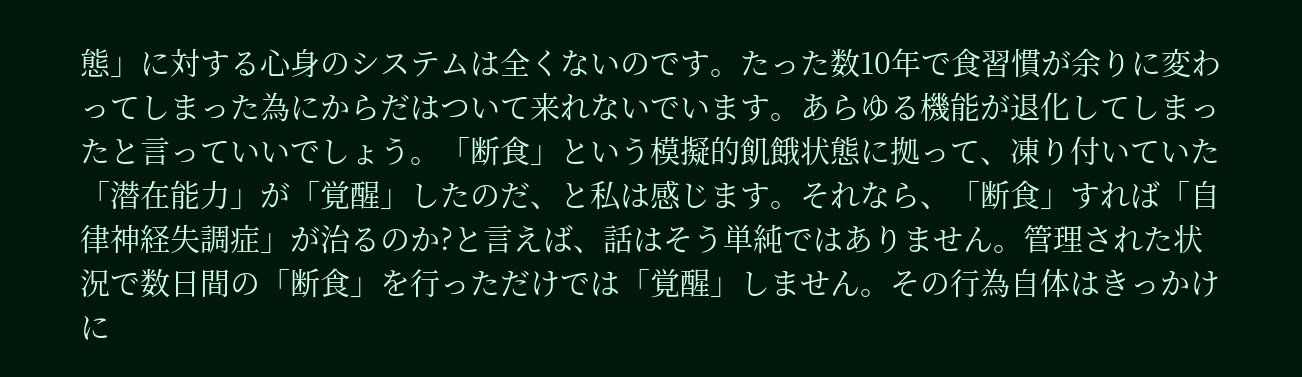態」に対する心身のシステムは全くないのです。たった数10年で食習慣が余りに変わってしまった為にからだはついて来れないでいます。あらゆる機能が退化してしまったと言っていいでしょう。「断食」という模擬的飢餓状態に拠って、凍り付いていた「潜在能力」が「覚醒」したのだ、と私は感じます。それなら、「断食」すれば「自律神経失調症」が治るのか?と言えば、話はそう単純ではありません。管理された状況で数日間の「断食」を行っただけでは「覚醒」しません。その行為自体はきっかけに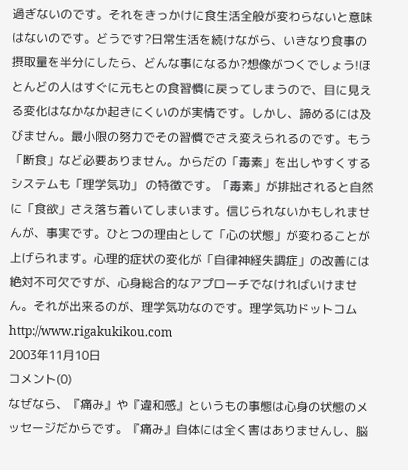過ぎないのです。それをきっかけに食生活全般が変わらないと意味はないのです。どうです?日常生活を続けながら、いきなり食事の摂取量を半分にしたら、どんな事になるか?想像がつくでしょう!ほとんどの人はすぐに元もとの食習慣に戻ってしまうので、目に見える変化はなかなか起きにくいのが実情です。しかし、諦めるには及びません。最小限の努力でその習慣でさえ変えられるのです。もう「断食」など必要ありません。からだの「毒素」を出しやすくする システムも「理学気功」 の特徴です。「毒素」が排拙されると自然に「食欲」さえ落ち着いてしまいます。信じられないかもしれませんが、事実です。ひとつの理由として「心の状態」が変わることが上げられます。心理的症状の変化が「自律神経失調症」の改善には絶対不可欠ですが、心身総合的なアプローチでなければいけません。それが出来るのが、理学気功なのです。理学気功ドットコム http://www.rigakukikou.com
2003年11月10日
コメント(0)
なぜなら、『痛み』や『違和感』というもの事態は心身の状態のメッセージだからです。『痛み』自体には全く害はありませんし、脳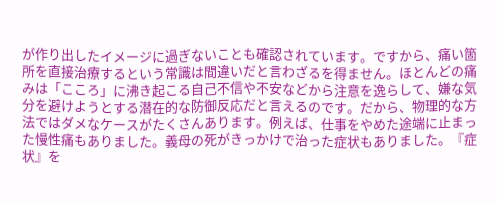が作り出したイメージに過ぎないことも確認されています。ですから、痛い箇所を直接治療するという常識は間違いだと言わざるを得ません。ほとんどの痛みは「こころ」に沸き起こる自己不信や不安などから注意を逸らして、嫌な気分を避けようとする潜在的な防御反応だと言えるのです。だから、物理的な方法ではダメなケースがたくさんあります。例えば、仕事をやめた途端に止まった慢性痛もありました。義母の死がきっかけで治った症状もありました。『症状』を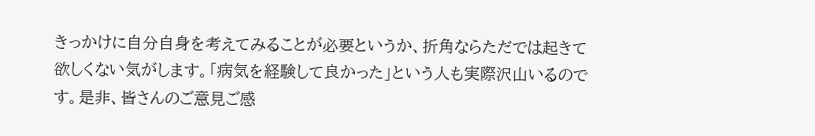きっかけに自分自身を考えてみることが必要というか、折角ならただでは起きて欲しくない気がします。「病気を経験して良かった」という人も実際沢山いるのです。是非、皆さんのご意見ご感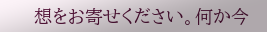想をお寄せください。何か今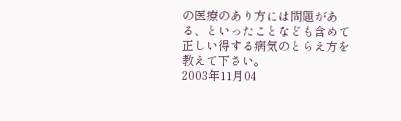の医療のあり方には問題がある、といったことなども含めて正しい得する病気のとらえ方を教えて下さい。
2003年11月04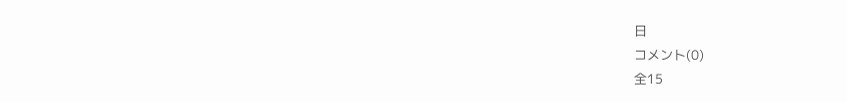日
コメント(0)
全15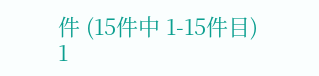件 (15件中 1-15件目)
1